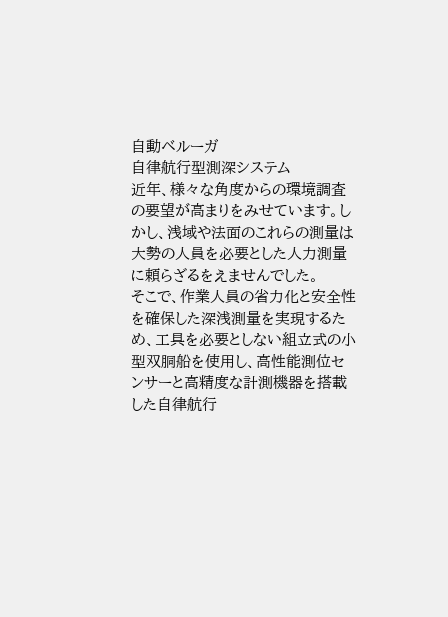自動ベルーガ
自律航行型測深システム
近年、様々な角度からの環境調査の要望が高まりをみせています。しかし、浅域や法面のこれらの測量は大勢の人員を必要とした人力測量に頼らざるをえませんでした。
そこで、作業人員の省力化と安全性を確保した深浅測量を実現するため、工具を必要としない組立式の小型双胴船を使用し、高性能測位センサーと高精度な計測機器を搭載した自律航行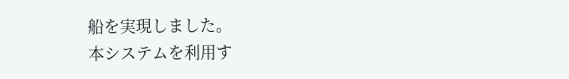船を実現しました。
本システムを利用す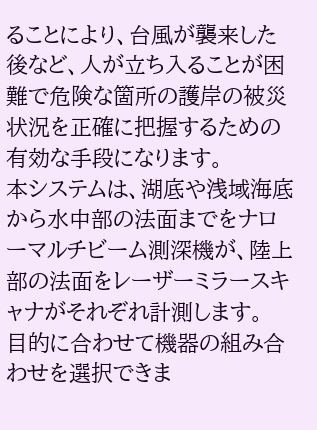ることにより、台風が襲来した後など、人が立ち入ることが困難で危険な箇所の護岸の被災状況を正確に把握するための有効な手段になります。
本システムは、湖底や浅域海底から水中部の法面までをナローマルチビーム測深機が、陸上部の法面をレーザーミラースキャナがそれぞれ計測します。
目的に合わせて機器の組み合わせを選択できま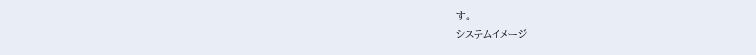す。
システムイメージ